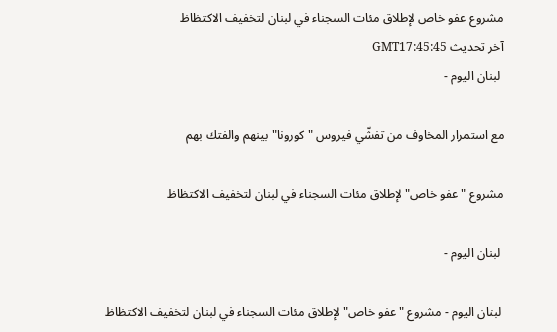مشروع عفو خاص لإطلاق مئات السجناء في لبنان لتخفيف الاكتظاظ
آخر تحديث GMT17:45:45
 لبنان اليوم -

مع استمرار المخاوف من تفشّي فيروس "كورونا" بينهم والفتك بهم

مشروع "عفو خاص" لإطلاق مئات السجناء في لبنان لتخفيف الاكتظاظ

 لبنان اليوم -

 لبنان اليوم - مشروع "عفو خاص" لإطلاق مئات السجناء في لبنان لتخفيف الاكتظاظ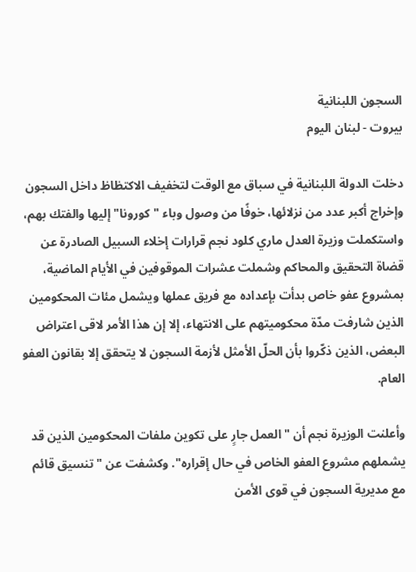السجون اللبنانية
بيروت - لبنان اليوم

دخلت الدولة اللبنانية في سباق مع الوقت لتخفيف الاكتظاظ داخل السجون وإخراج أكبر عدد من نزلائها، خوفًا من وصول وباء "كورونا" إليها والفتك بهم، واستكملت وزيرة العدل ماري كلود نجم قرارات إخلاء السبيل الصادرة عن قضاة التحقيق والمحاكم وشملت عشرات الموقوفين في الأيام الماضية، بمشروع عفو خاص بدأت بإعداده مع فريق عملها ويشمل مئات المحكومين الذين شارفت مدّة محكوميتهم على الانتهاء، إلا إن هذا الأمر لاقى اعتراض البعض، الذين ذكّروا بأن الحلّ الأمثل لأزمة السجون لا يتحقق إلا بقانون العفو العام.

وأعلنت الوزيرة نجم أن "العمل جارٍ على تكوين ملفات المحكومين الذين قد يشملهم مشروع العفو الخاص في حال إقراره". وكشفت عن "تنسيق قائم مع مديرية السجون في قوى الأمن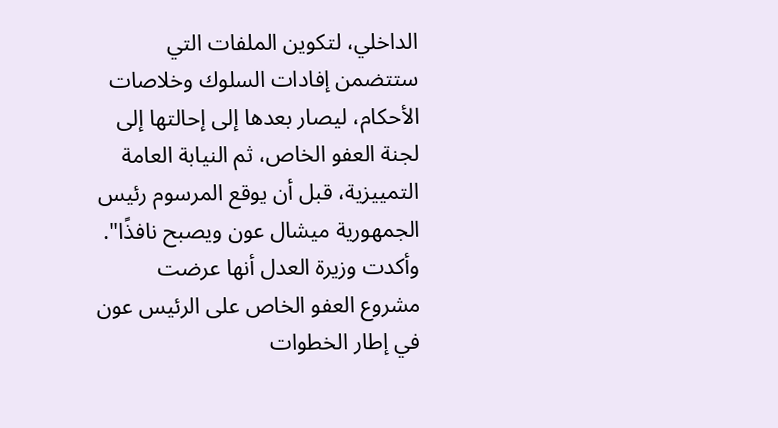الداخلي، لتكوين الملفات التي ستتضمن إفادات السلوك وخلاصات الأحكام، ليصار بعدها إلى إحالتها إلى لجنة العفو الخاص، ثم النيابة العامة التمييزية، قبل أن يوقع المرسوم رئيس الجمهورية ميشال عون ويصبح نافذًا". وأكدت وزيرة العدل أنها عرضت مشروع العفو الخاص على الرئيس عون في إطار الخطوات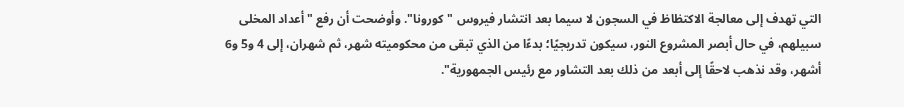التي تهدف إلى معالجة الاكتظاظ في السجون لا سيما بعد انتشار فيروس "كورونا". وأوضحت أن رفع "أعداد المخلى سبيلهم، في حال أبصر المشروع النور، سيكون تدريجيًا؛ بدءًا من الذي تبقى من محكوميته شهر، ثم شهران، إلى 4 و5 و6 أشهر، وقد نذهب لاحقًا إلى أبعد من ذلك بعد التشاور مع رئيس الجمهورية".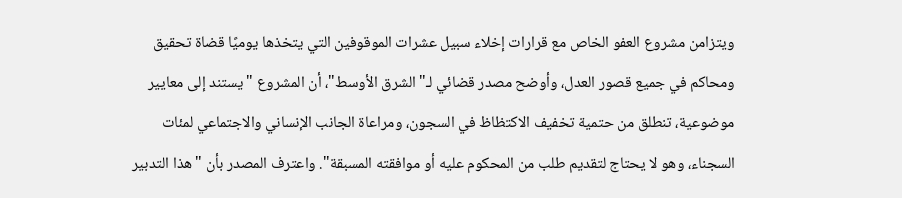ويتزامن مشروع العفو الخاص مع قرارات إخلاء سبيل عشرات الموقوفين التي يتخذها يوميًا قضاة تحقيق ومحاكم في جميع قصور العدل، وأوضح مصدر قضائي لـ"الشرق الأوسط"، أن المشروع "يستند إلى معايير موضوعية، تنطلق من حتمية تخفيف الاكتظاظ في السجون، ومراعاة الجانب الإنساني والاجتماعي لمئات السجناء، وهو لا يحتاج لتقديم طلب من المحكوم عليه أو موافقته المسبقة". واعترف المصدر بأن "هذا التدبير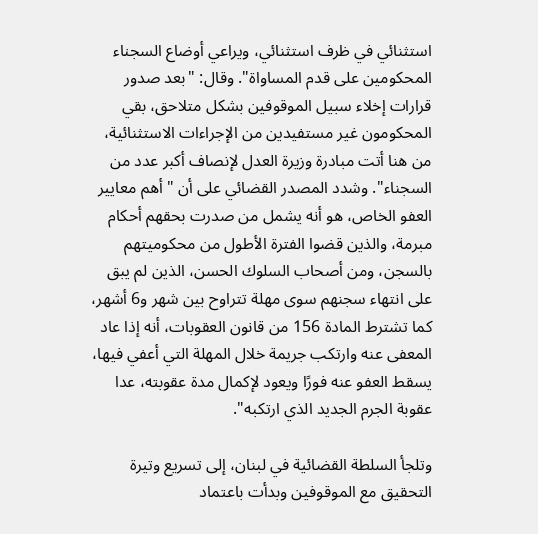استثنائي في ظرف استثنائي، ويراعي أوضاع السجناء المحكومين على قدم المساواة". وقال: "بعد صدور قرارات إخلاء سبيل الموقوفين بشكل متلاحق، بقي المحكومون غير مستفيدين من الإجراءات الاستثنائية، من هنا أتت مبادرة وزيرة العدل لإنصاف أكبر عدد من السجناء". وشدد المصدر القضائي على أن "أهم معايير العفو الخاص، هو أنه يشمل من صدرت بحقهم أحكام مبرمة، والذين قضوا الفترة الأطول من محكوميتهم بالسجن، ومن أصحاب السلوك الحسن، الذين لم يبق على انتهاء سجنهم سوى مهلة تتراوح بين شهر و6 أشهر، كما تشترط المادة 156 من قانون العقوبات، أنه إذا عاد المعفى عنه وارتكب جريمة خلال المهلة التي أعفي فيها، يسقط العفو عنه فورًا ويعود لإكمال مدة عقوبته، عدا عقوبة الجرم الجديد الذي ارتكبه".

وتلجأ السلطة القضائية في لبنان، إلى تسريع وتيرة التحقيق مع الموقوفين وبدأت باعتماد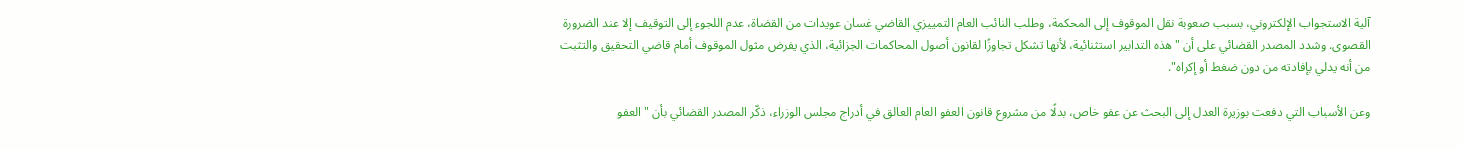آلية الاستجواب الإلكتروني، بسبب صعوبة نقل الموقوف إلى المحكمة، وطلب النائب العام التمييزي القاضي غسان عويدات من القضاة، عدم اللجوء إلى التوقيف إلا عند الضرورة القصوى. وشدد المصدر القضائي على أن "هذه التدابير استثنائية، لأنها تشكل تجاوزًا لقانون أصول المحاكمات الجزائية، الذي يفرض مثول الموقوف أمام قاضي التحقيق والتثبت من أنه يدلي بإفادته من دون ضغط أو إكراه".

وعن الأسباب التي دفعت بوزيرة العدل إلى البحث عن عفو خاص، بدلًا من مشروع قانون العفو العام العالق في أدراج مجلس الوزراء، ذكّر المصدر القضائي بأن "العفو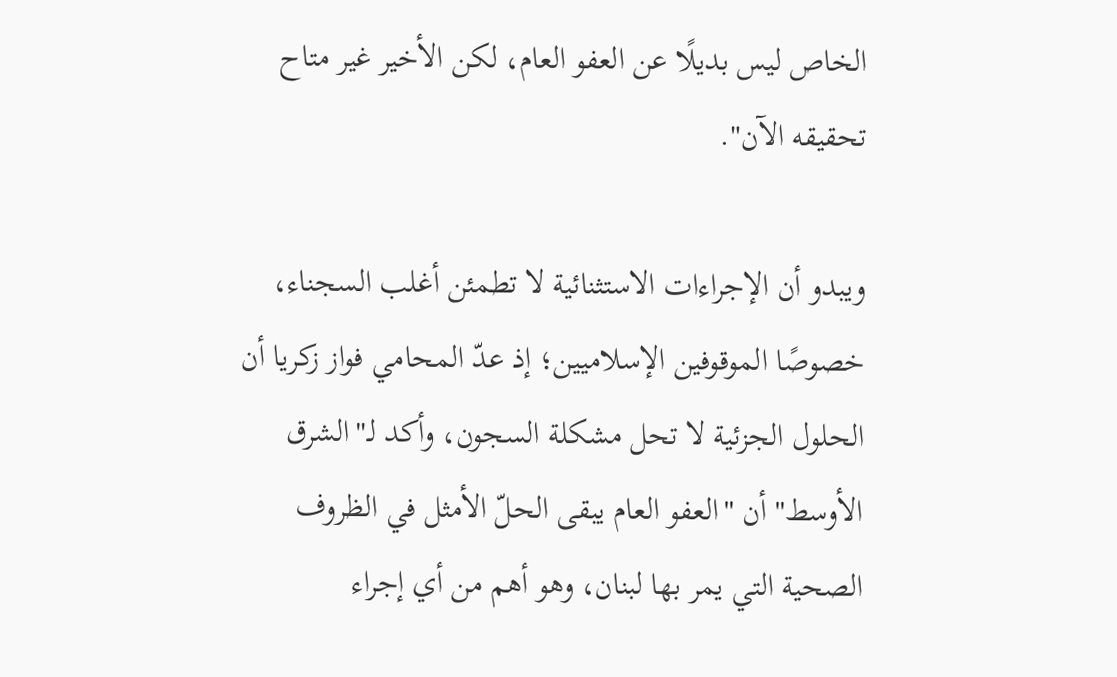الخاص ليس بديلًا عن العفو العام، لكن الأخير غير متاح تحقيقه الآن".

ويبدو أن الإجراءات الاستثنائية لا تطمئن أغلب السجناء، خصوصًا الموقوفين الإسلاميين؛ إذ عدّ المحامي فواز زكريا أن الحلول الجزئية لا تحل مشكلة السجون، وأكد لـ"الشرق الأوسط" أن "العفو العام يبقى الحلّ الأمثل في الظروف الصحية التي يمر بها لبنان، وهو أهم من أي إجراء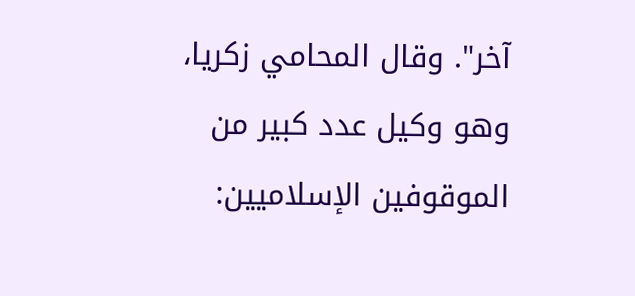آخر". وقال المحامي زكريا، وهو وكيل عدد كبير من الموقوفين الإسلاميين: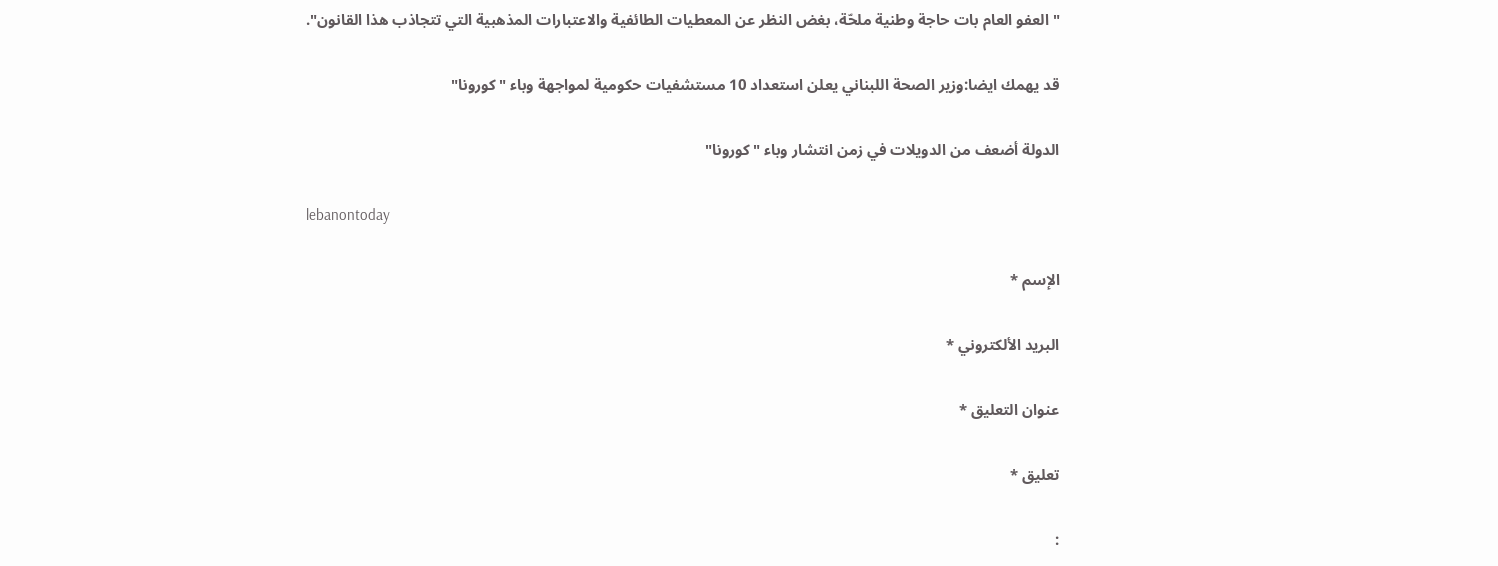"العفو العام بات حاجة وطنية ملحّة، بغض النظر عن المعطيات الطائفية والاعتبارات المذهبية التي تتجاذب هذا القانون".

قد يهمك ايضا:وزير الصحة اللبناني يعلن استعداد 10 مستشفيات حكومية لمواجهة وباء "كورونا"

الدولة أضعف من الدويلات في زمن انتشار وباء "كورونا"

lebanontoday

الإسم *

البريد الألكتروني *

عنوان التعليق *

تعليق *

: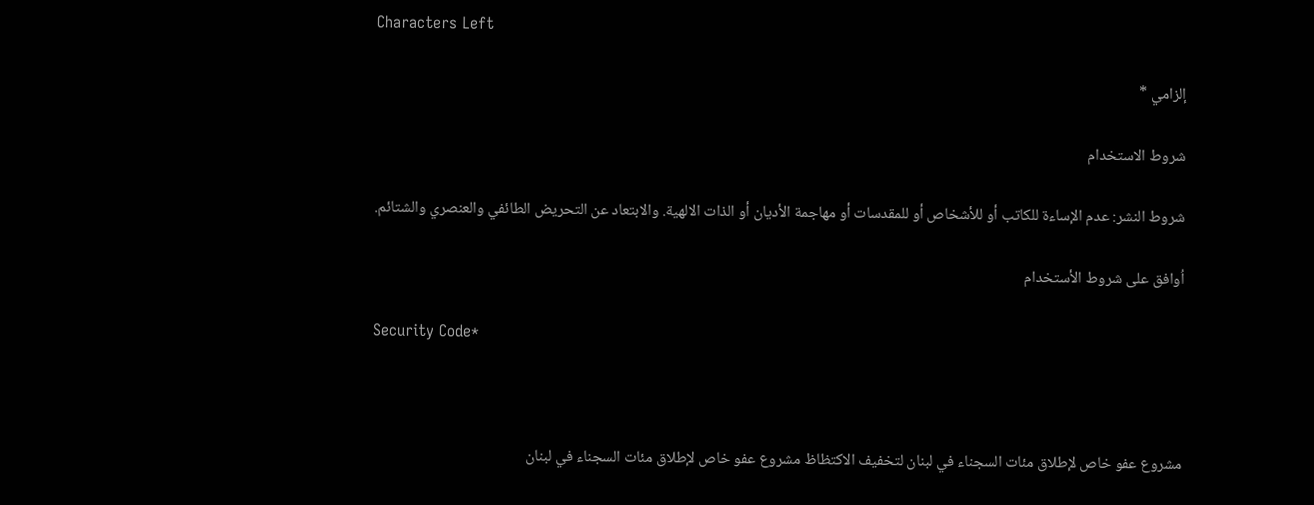Characters Left

إلزامي *

شروط الاستخدام

شروط النشر: عدم الإساءة للكاتب أو للأشخاص أو للمقدسات أو مهاجمة الأديان أو الذات الالهية. والابتعاد عن التحريض الطائفي والعنصري والشتائم.

اُوافق على شروط الأستخدام

Security Code*



مشروع عفو خاص لإطلاق مئات السجناء في لبنان لتخفيف الاكتظاظ مشروع عفو خاص لإطلاق مئات السجناء في لبنان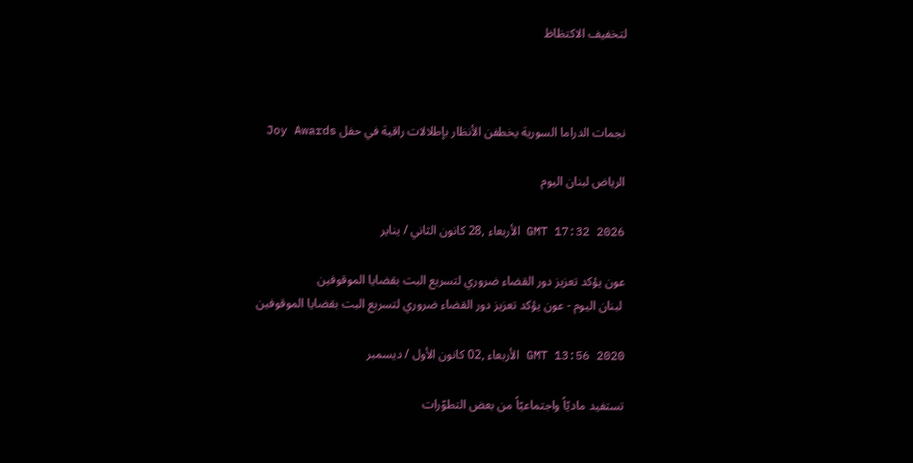لتخفيف الاكتظاظ



نجمات الدراما السورية يخطفن الأنظار بإطلالات راقية في حفل Joy Awards

الرياض لبنان اليوم

GMT 17:32 2026 الأربعاء ,28 كانون الثاني / يناير

عون يؤكد تعزيز دور القضاء ضروري لتسريع البت بقضايا الموقوفين
 لبنان اليوم - عون يؤكد تعزيز دور القضاء ضروري لتسريع البت بقضايا الموقوفين

GMT 13:56 2020 الأربعاء ,02 كانون الأول / ديسمبر

تستفيد ماديّاً واجتماعيّاً من بعض التطوّرات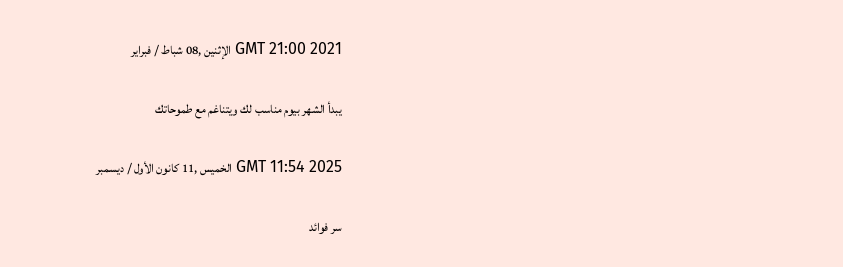GMT 21:00 2021 الإثنين ,08 شباط / فبراير

يبدأ الشهر بيوم مناسب لك ويتناغم مع طموحاتك

GMT 11:54 2025 الخميس ,11 كانون الأول / ديسمبر

سر فوائد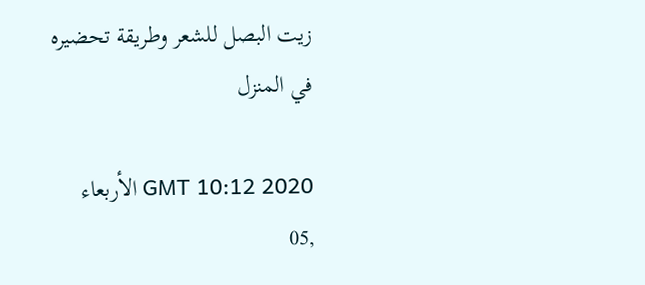زيت البصل للشعر وطريقة تحضيره في المنزل

GMT 10:12 2020 الأربعاء ,05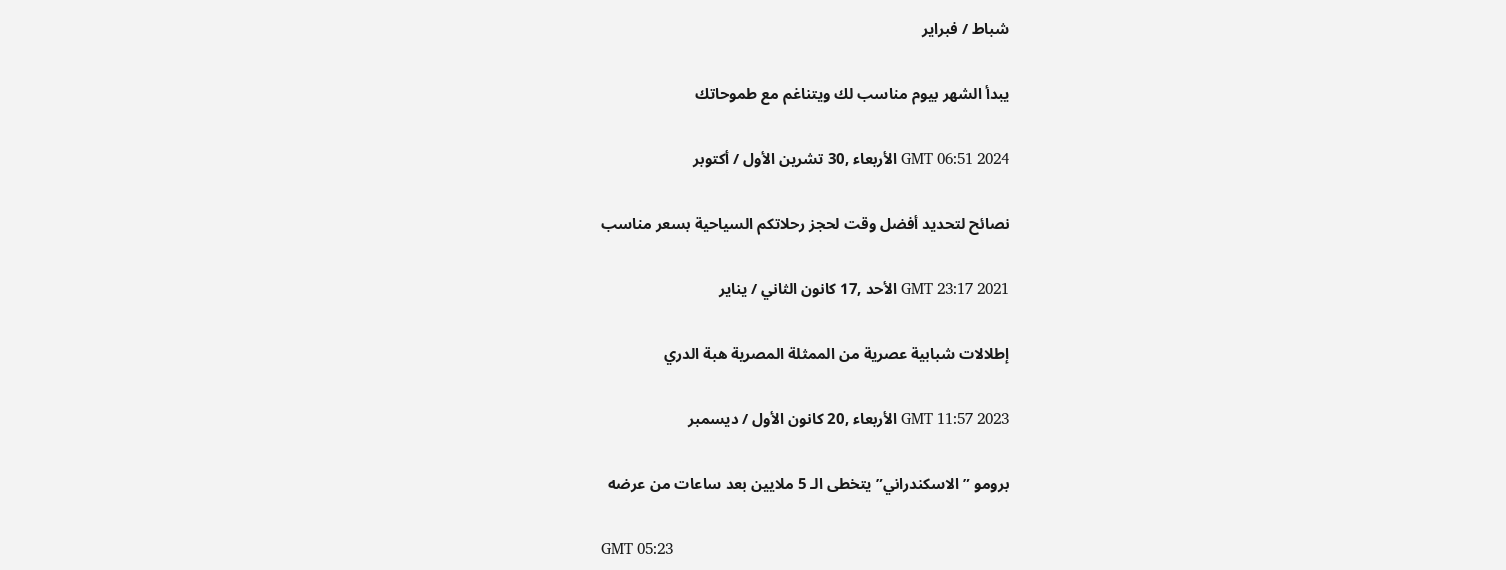شباط / فبراير

يبدأ الشهر بيوم مناسب لك ويتناغم مع طموحاتك

GMT 06:51 2024 الأربعاء ,30 تشرين الأول / أكتوبر

نصائح لتحديد أفضل وقت لحجز رحلاتكم السياحية بسعر مناسب

GMT 23:17 2021 الأحد ,17 كانون الثاني / يناير

إطلالات شبابية عصرية من الممثلة المصرية هبة الدري

GMT 11:57 2023 الأربعاء ,20 كانون الأول / ديسمبر

برومو ”الاسكندراني” يتخطى الـ 5 ملايين بعد ساعات من عرضه

GMT 05:23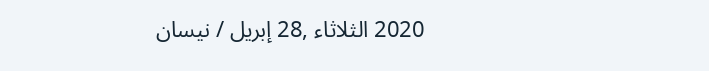2020 الثلاثاء ,28 إبريل / نيسان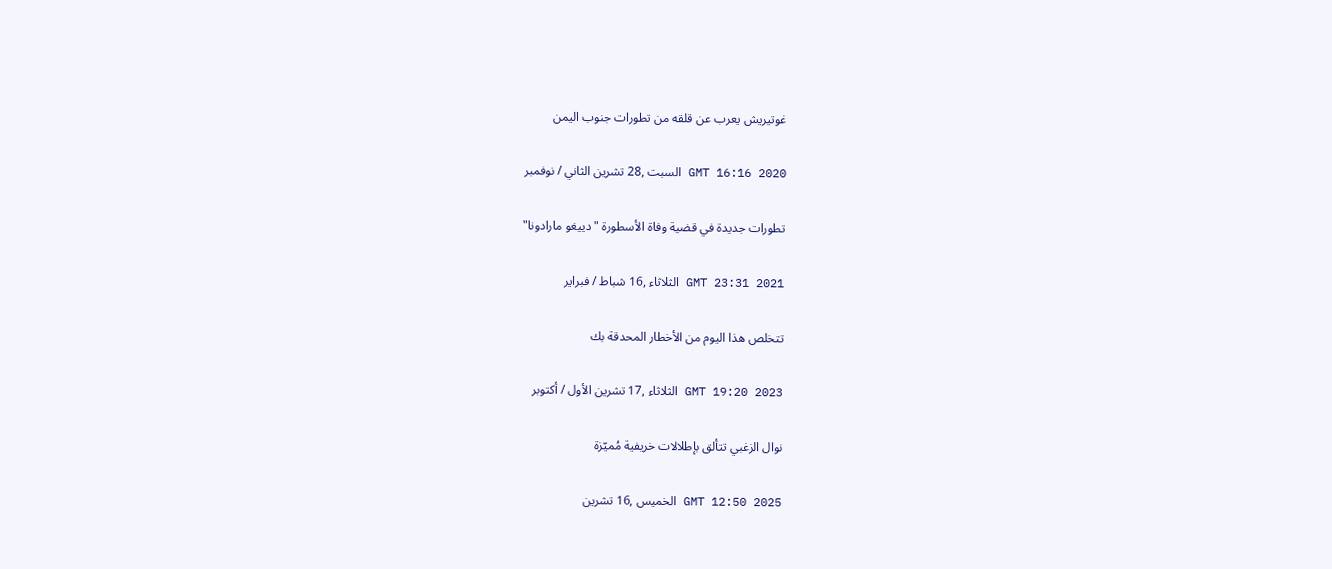غوتيريش يعرب عن قلقه من تطورات جنوب اليمن

GMT 16:16 2020 السبت ,28 تشرين الثاني / نوفمبر

تطورات جديدة في قضية وفاة الأسطورة "دييغو مارادونا"

GMT 23:31 2021 الثلاثاء ,16 شباط / فبراير

تتخلص هذا اليوم من الأخطار المحدقة بك

GMT 19:20 2023 الثلاثاء ,17 تشرين الأول / أكتوبر

نوال الزغبي تتألق بإطلالات خريفية مُميّزة

GMT 12:50 2025 الخميس ,16 تشرين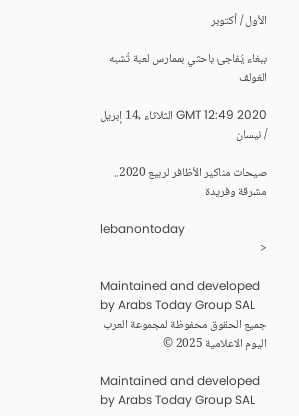الأول / أكتوبر

ببغاء يُفاجئ باحثي بممارس لعبة تُشبه الغولف

GMT 12:49 2020 الثلاثاء ,14 إبريل / نيسان

صيحات مناكير الأظافر لربيع 2020.. مشرقة وفريدة

lebanontoday
<

Maintained and developed by Arabs Today Group SAL
جميع الحقوق محفوظة لمجموعة العرب اليوم الاعلامية 2025 ©

Maintained and developed by Arabs Today Group SAL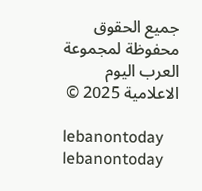جميع الحقوق محفوظة لمجموعة العرب اليوم الاعلامية 2025 ©

lebanontoday lebanontoday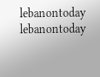lebanontoday lebanontoday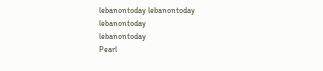lebanontoday lebanontoday lebanontoday
lebanontoday
Pearl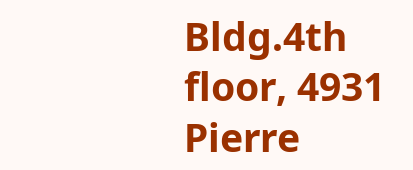Bldg.4th floor, 4931 Pierre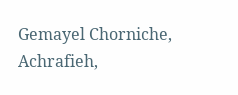Gemayel Chorniche, Achrafieh,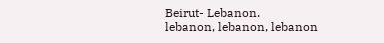Beirut- Lebanon.
lebanon, lebanon, lebanon